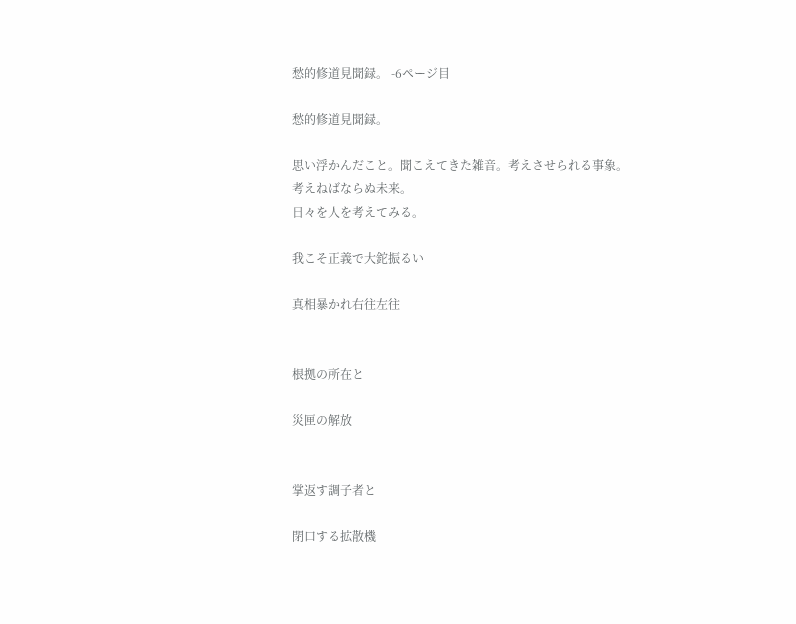愁的修道見聞録。 -6ページ目

愁的修道見聞録。

思い浮かんだこと。聞こえてきた雑音。考えさせられる事象。考えねばならぬ未来。
日々を人を考えてみる。

我こそ正義で大鉈振るい

真相暴かれ右往左往


根拠の所在と

災匣の解放


掌返す調子者と

閉口する拡散機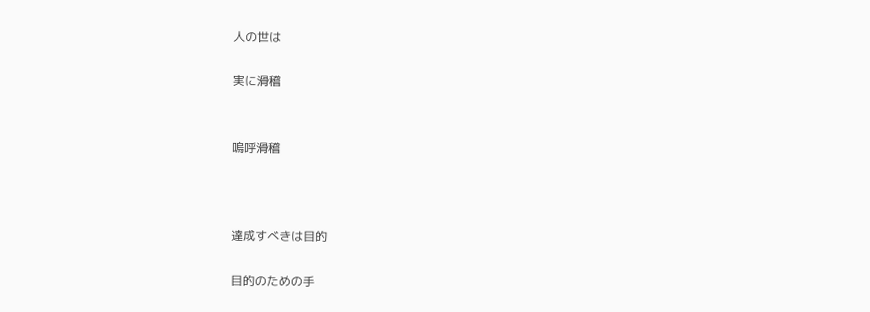人の世は

実に滑稽


嗚呼滑稽



達成すべきは目的

目的のための手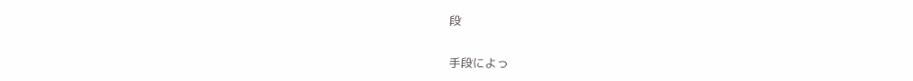段


手段によっ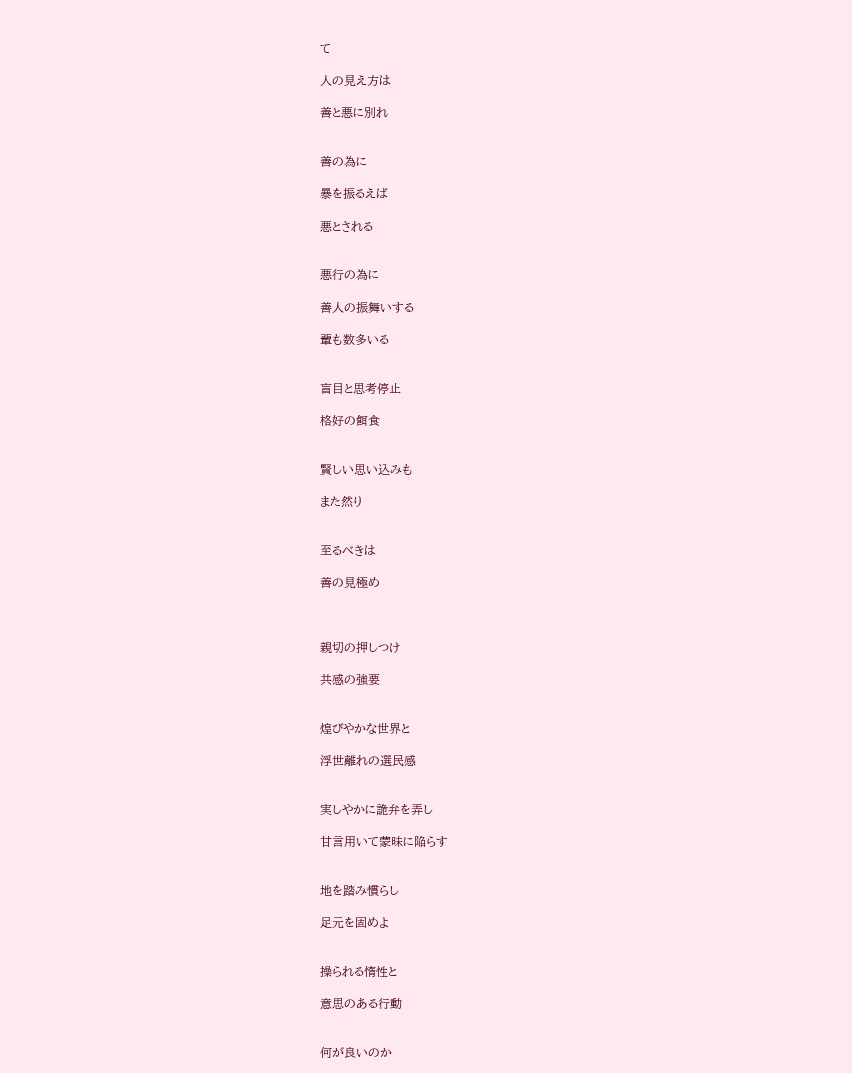て

人の見え方は

善と悪に別れ


善の為に

暴を振るえば

悪とされる


悪行の為に

善人の振舞いする

輩も数多いる


盲目と思考停止

格好の餌食


賢しい思い込みも

また然り


至るべきは

善の見極め



親切の押しつけ

共感の強要


煌びやかな世界と

浮世離れの選民感


実しやかに詭弁を弄し

甘言用いて蒙昧に陥らす


地を踏み慣らし

足元を固めよ


操られる惰性と

意思のある行動


何が良いのか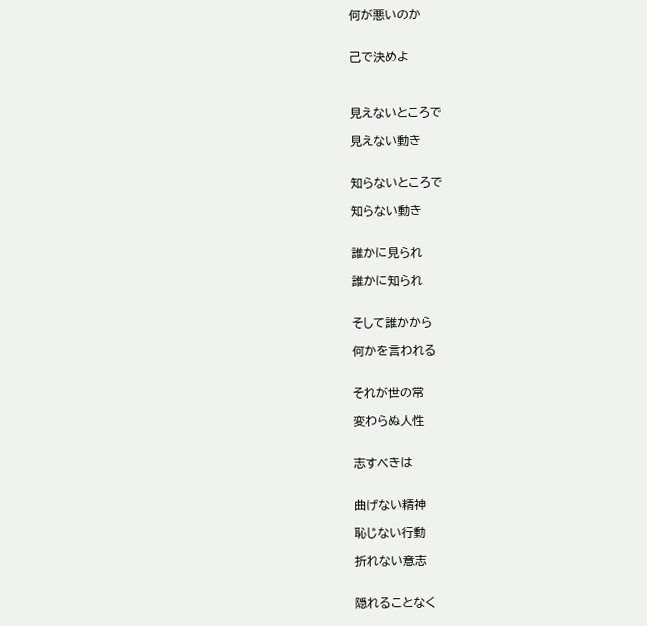何が悪いのか


己で決めよ



見えないところで

見えない動き


知らないところで

知らない動き


誰かに見られ

誰かに知られ


そして誰かから

何かを言われる


それが世の常

変わらぬ人性


志すべきは


曲げない精神

恥じない行動

折れない意志


隠れることなく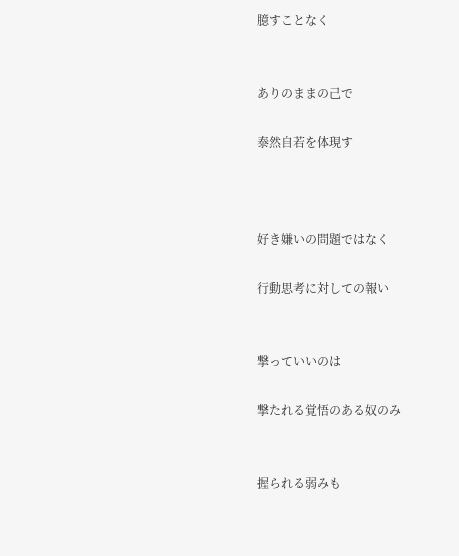臆すことなく


ありのままの己で

泰然自若を体現す



好き嫌いの問題ではなく

行動思考に対しての報い


撃っていいのは

撃たれる覚悟のある奴のみ


握られる弱みも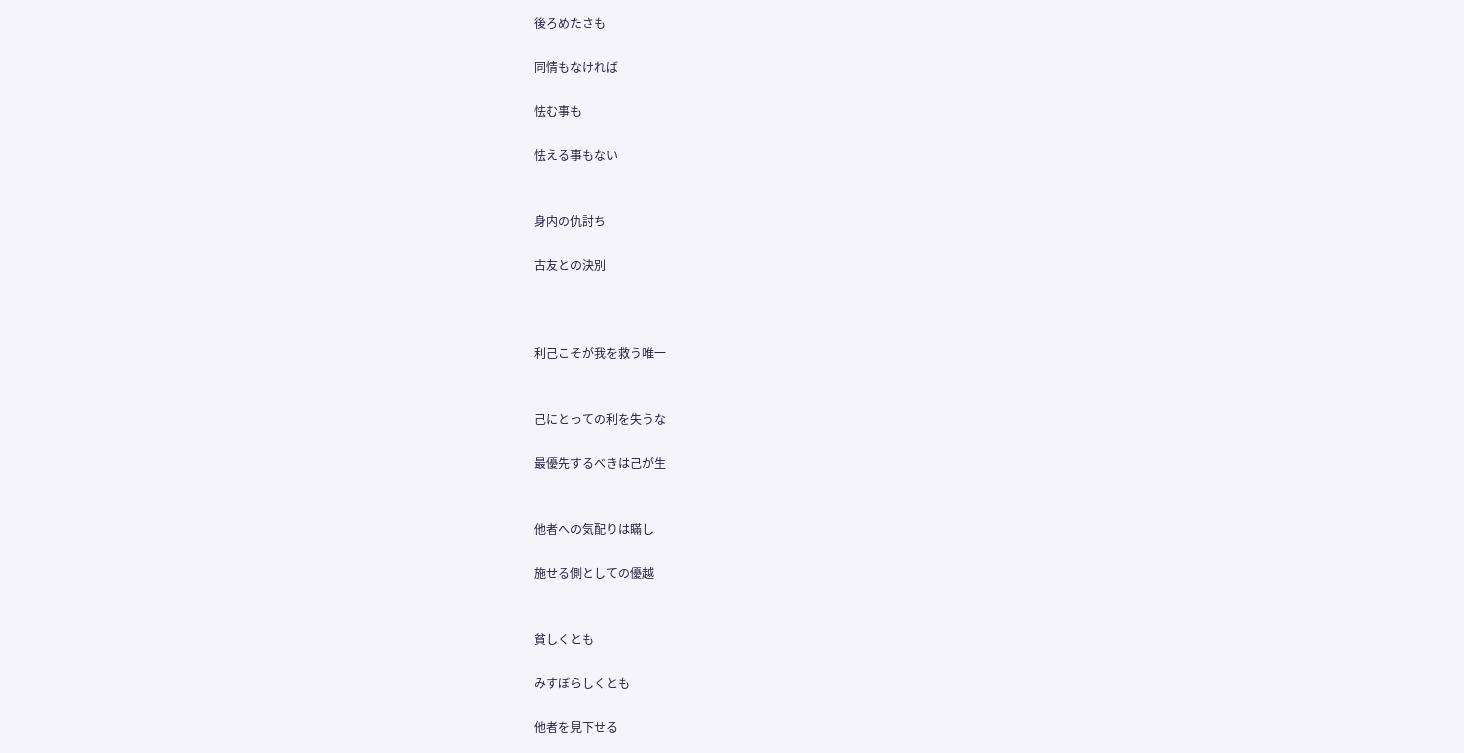後ろめたさも

同情もなければ

怯む事も

怯える事もない


身内の仇討ち

古友との決別



利己こそが我を救う唯一


己にとっての利を失うな

最優先するべきは己が生


他者への気配りは瞞し

施せる側としての優越


貧しくとも

みすぼらしくとも

他者を見下せる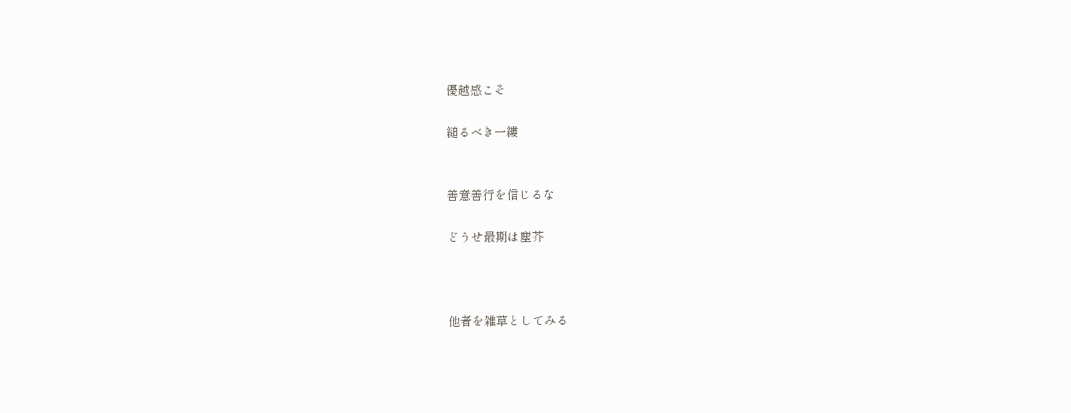優越感こそ

縋るべき一縷


善意善行を信じるな

どうせ最期は塵芥



他者を雑草としてみる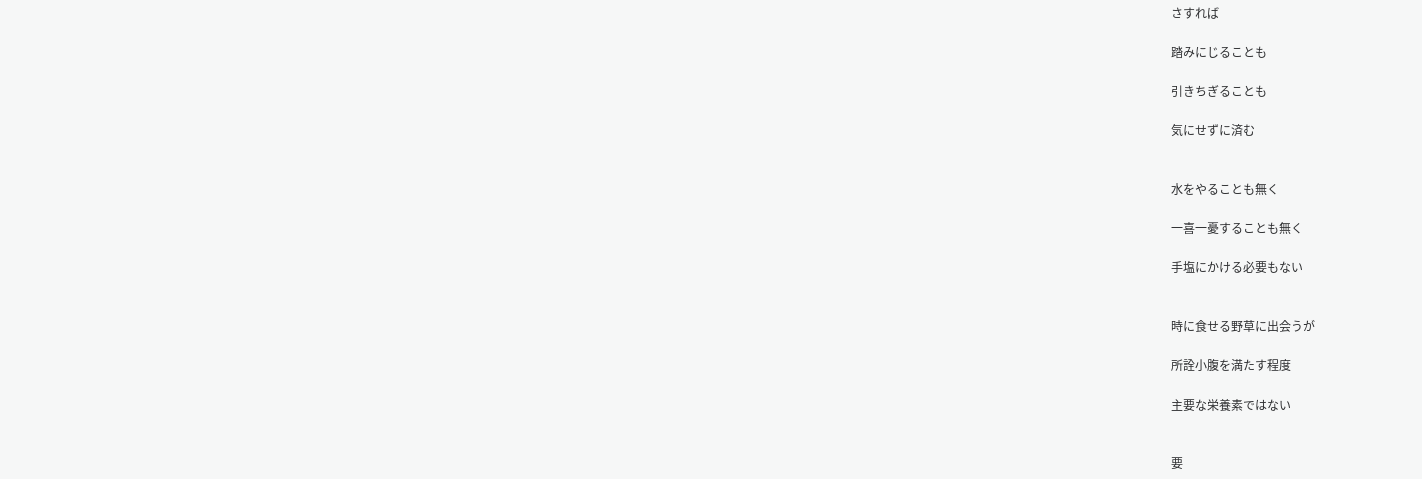さすれば

踏みにじることも

引きちぎることも

気にせずに済む


水をやることも無く

一喜一憂することも無く

手塩にかける必要もない


時に食せる野草に出会うが

所詮小腹を満たす程度

主要な栄養素ではない


要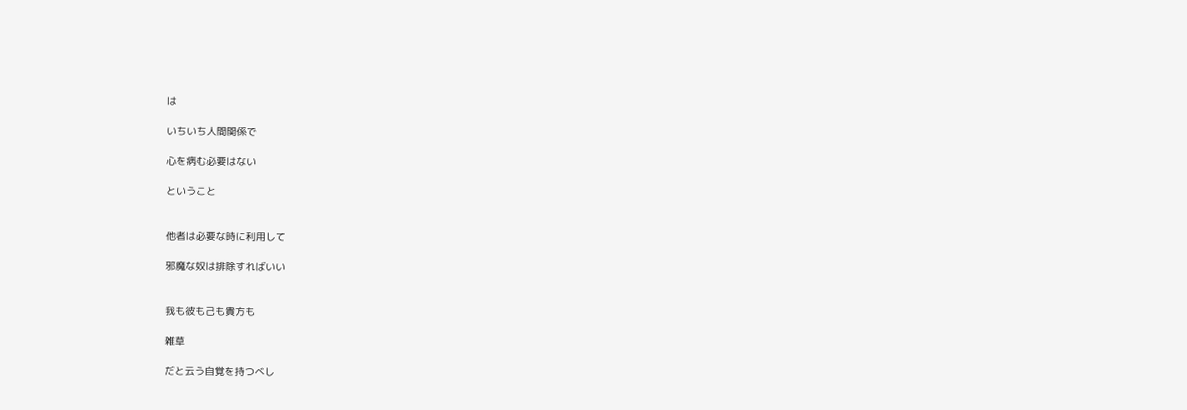は

いちいち人間関係で

心を病む必要はない

ということ


他者は必要な時に利用して

邪魔な奴は排除すればいい


我も彼も己も貴方も

雑草

だと云う自覚を持つべし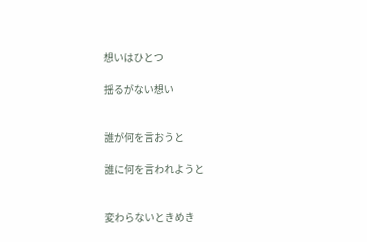想いはひとつ

揺るがない想い


誰が何を言おうと

誰に何を言われようと


変わらないときめき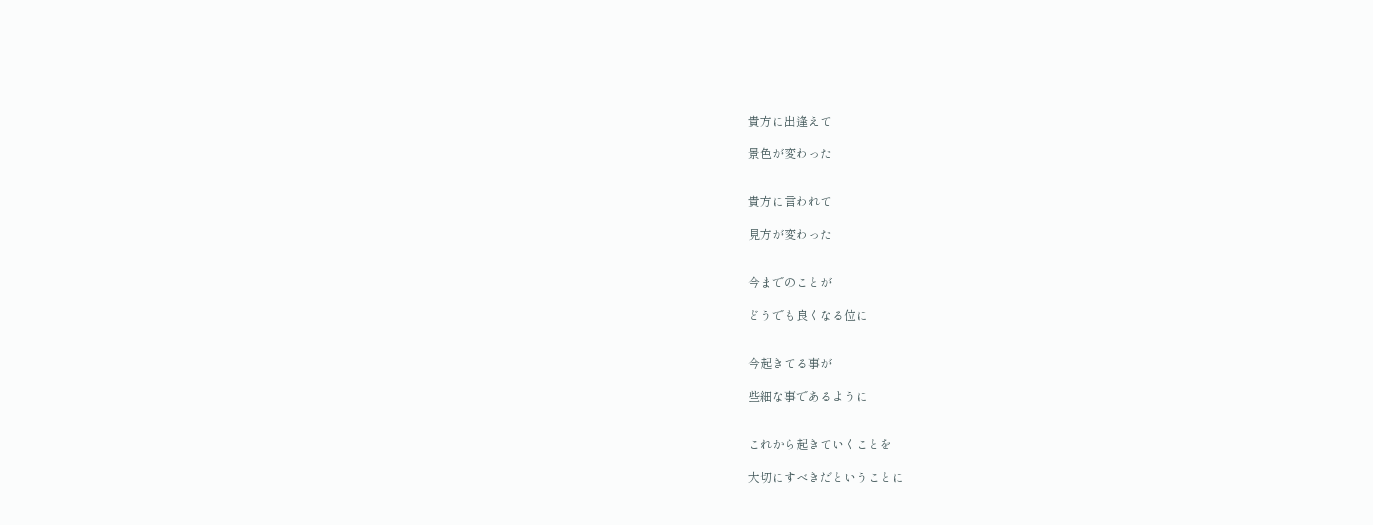貴方に出逢えて

景色が変わった


貴方に言われて

見方が変わった


今までのことが

どうでも良くなる位に


今起きてる事が

些細な事であるように


これから起きていくことを

大切にすべきだということに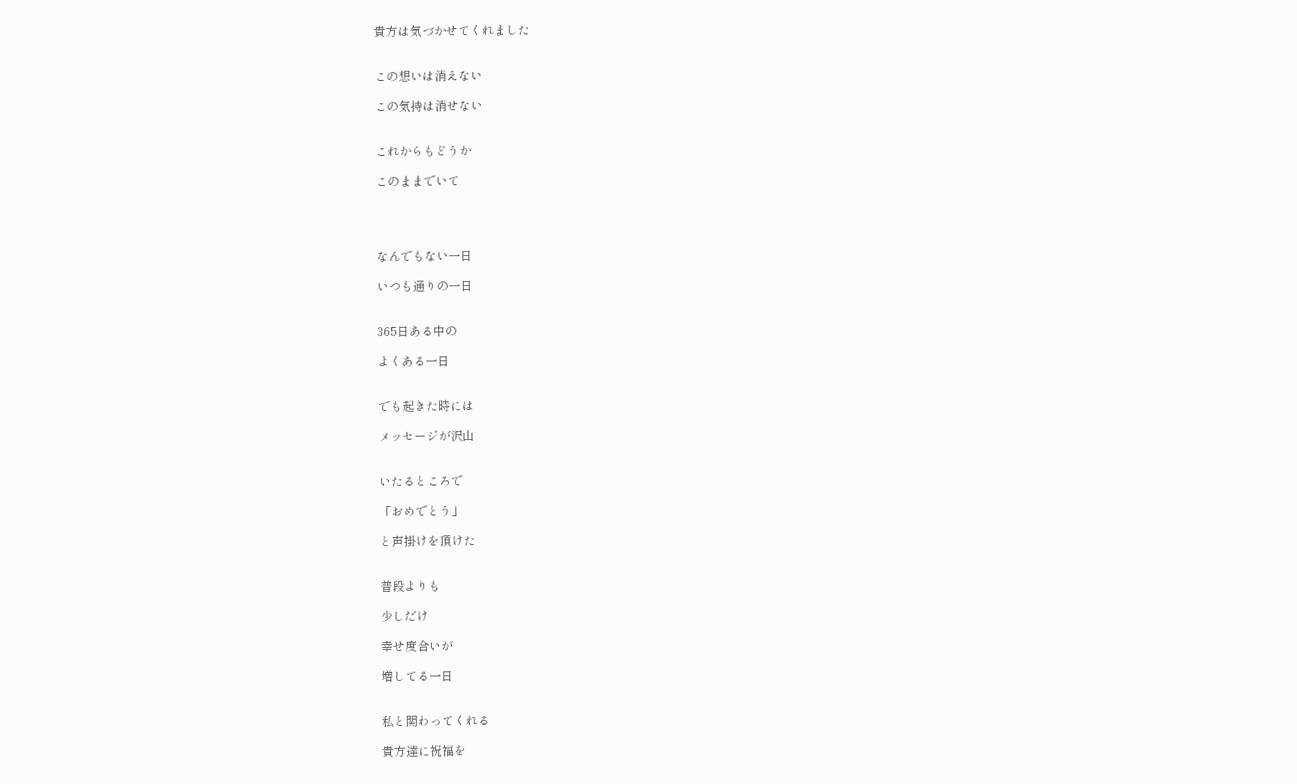貴方は気づかせてくれました


この想いは消えない

この気持は消せない


これからもどうか

このままでいて




なんでもない一日

いつも通りの一日


365日ある中の

よくある一日


でも起きた時には

メッセージが沢山


いたるところで

「おめでとう」

と声掛けを頂けた


普段よりも

少しだけ

幸せ度合いが

増してる一日


私と関わってくれる

貴方達に祝福を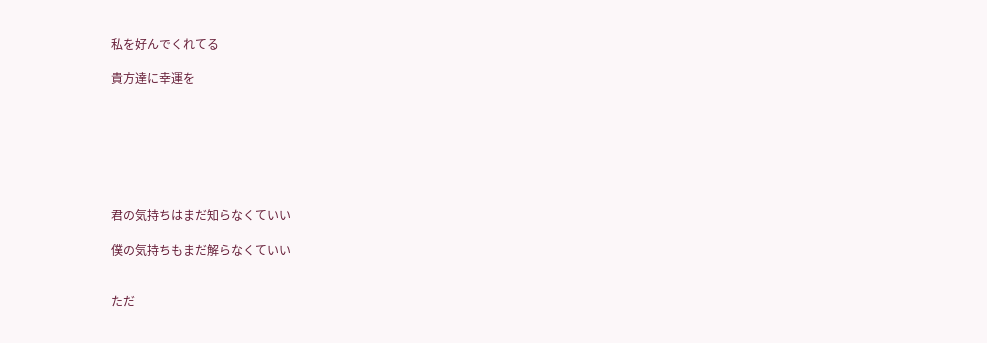私を好んでくれてる

貴方達に幸運を







君の気持ちはまだ知らなくていい

僕の気持ちもまだ解らなくていい


ただ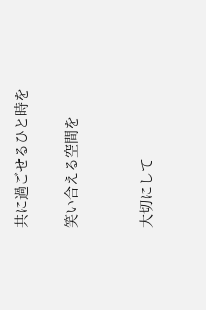共に過ごせるひと時を

笑い合える空間を


大切にして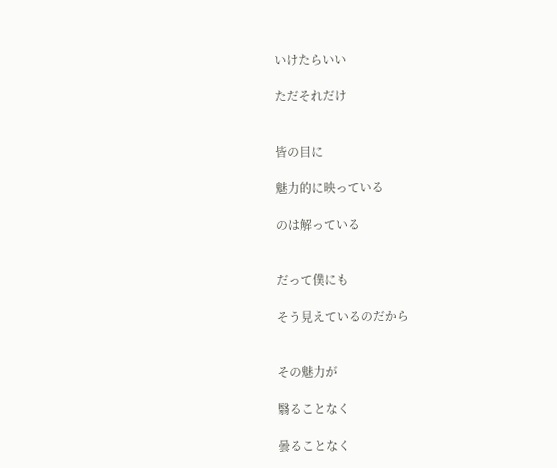いけたらいい

ただそれだけ


皆の目に

魅力的に映っている

のは解っている


だって僕にも

そう見えているのだから


その魅力が

翳ることなく

曇ることなく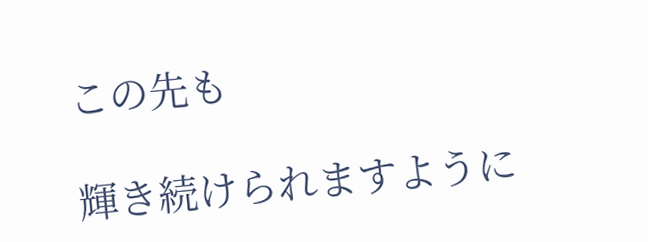この先も

輝き続けられますように